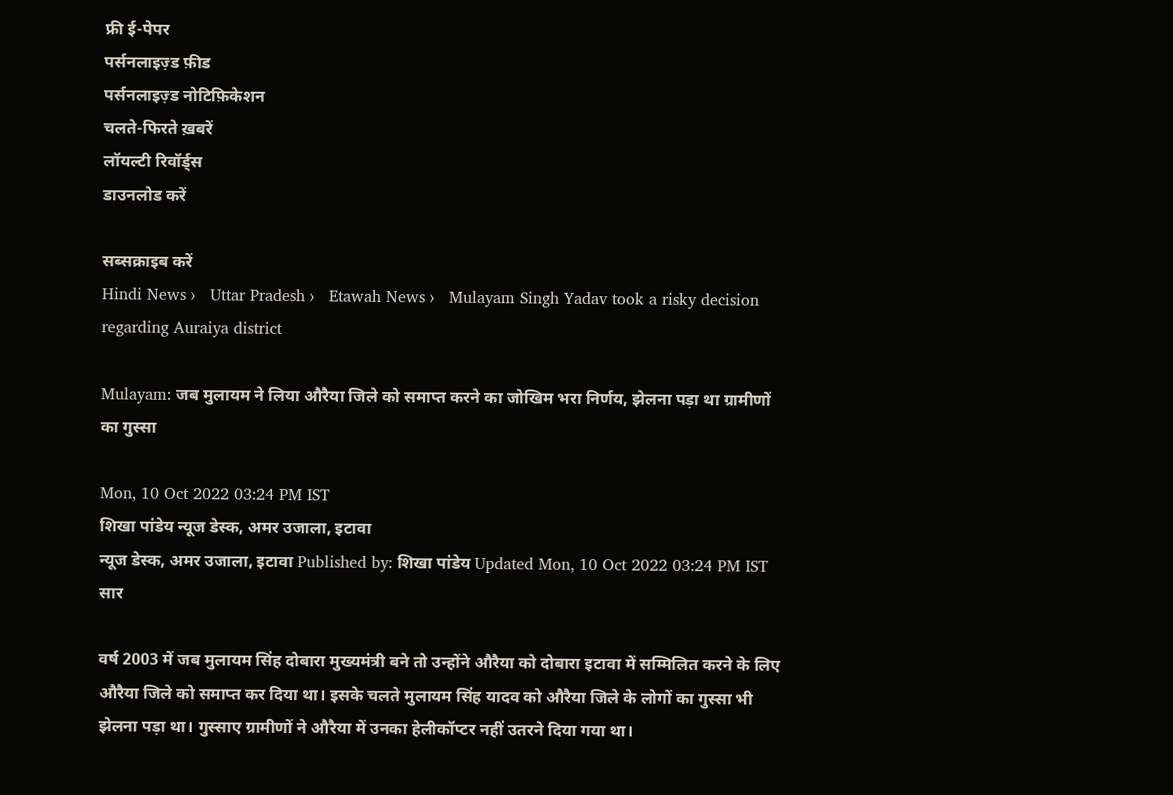फ्री ई-पेपर
पर्सनलाइज़्ड फ़ीड
पर्सनलाइज़्ड नोटिफ़िकेशन
चलते-फिरते ख़बरें
लॉयल्टी रिवॉर्ड्स
डाउनलोड करें

सब्सक्राइब करें
Hindi News ›   Uttar Pradesh ›   Etawah News ›   Mulayam Singh Yadav took a risky decision regarding Auraiya district

Mulayam: जब मुलायम ने लिया औरैया जिले को समाप्त करने का जोखिम भरा निर्णय, झेलना पड़ा था ग्रामीणों का गुस्सा

Mon, 10 Oct 2022 03:24 PM IST
शिखा पांडेय न्यूज डेस्क, अमर उजाला, इटावा
न्यूज डेस्क, अमर उजाला, इटावा Published by: शिखा पांडेय Updated Mon, 10 Oct 2022 03:24 PM IST
सार

वर्ष 2003 में जब मुलायम सिंह दोबारा मुख्यमंत्री बने तो उन्होंने औरैया को दोबारा इटावा में सम्मिलित करने के लिए औरैया जिले को समाप्त कर दिया था। इसके चलते मुलायम सिंह यादव को औरैया जिले के लोगों का गुस्सा भी झेलना पड़ा था। गुस्साए ग्रामीणों ने औरैया में उनका हेलीकॉप्टर नहीं उतरने दिया गया था।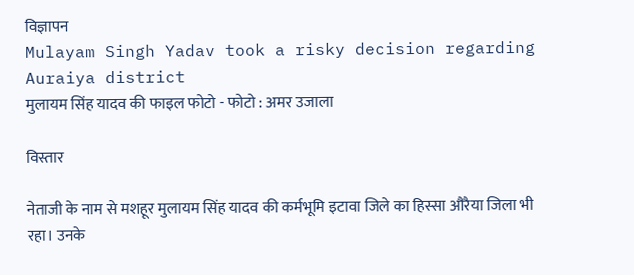विज्ञापन
Mulayam Singh Yadav took a risky decision regarding Auraiya district
मुलायम सिंह यादव की फाइल फोटो - फोटो : अमर उजाला

विस्तार

नेताजी के नाम से मशहूर मुलायम सिंह यादव की कर्मभूमि इटावा जिले का हिस्सा औरैया जिला भी रहा। उनके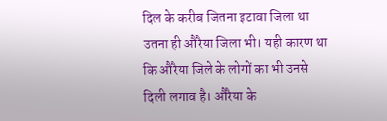दिल के करीब जितना इटावा जिला था उतना ही औरैया जिला भी। यही कारण था कि औरैया जिले के लोगों का भी उनसे दिली लगाव है। औरैया के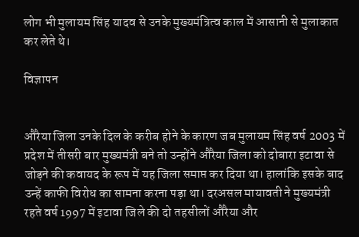लोग भी मुलायम सिंह यादव से उनके मुख्यमंत्रित्व काल में आसानी से मुलाकात कर लेते थे।

विज्ञापन


औरैया जिला उनके दिल के करीब होने के कारण जब मुलायम सिंह वर्ष 2003 में प्रदेश में तीसरी बार मुख्यमंत्री बने तो उन्होंने औरैया जिला को दोबारा इटावा से जोड़ने की कवायद के रूप में यह जिला समाप्त कर दिया था। हालांकि इसके बाद उन्हें काफी विरोध का सामना करना पड़ा था। दरअसल मायावती ने मुख्यमंत्री रहते वर्ष 1997 में इटावा जिले की दो तहसीलों औरैया और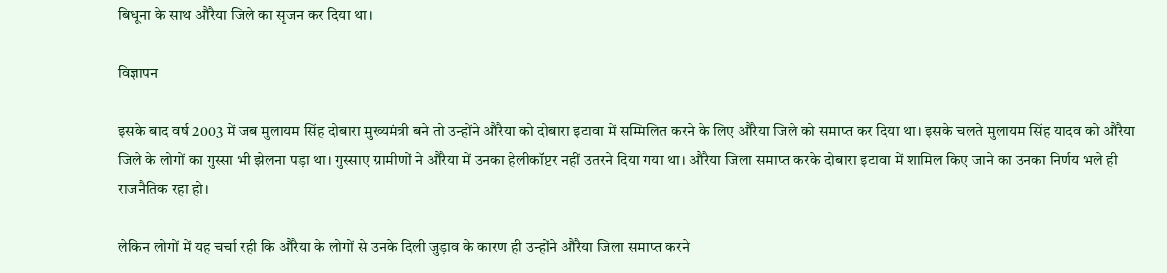बिधूना के साथ औरैया जिले का सृजन कर दिया था।

विज्ञापन

इसके बाद वर्ष 2003 में जब मुलायम सिंह दोबारा मुख्यमंत्री बने तो उन्होंने औरैया को दोबारा इटावा में सम्मिलित करने के लिए औरैया जिले को समाप्त कर दिया था। इसके चलते मुलायम सिंह यादव को औरैया जिले के लोगों का गुस्सा भी झेलना पड़ा था। गुस्साए ग्रामीणों ने औरैया में उनका हेलीकॉप्टर नहीं उतरने दिया गया था। औरैया जिला समाप्त करके दोबारा इटावा में शामिल किए जाने का उनका निर्णय भले ही राजनैतिक रहा हो।

लेकिन लोगों में यह चर्चा रही कि औरैया के लोगों से उनके दिली जुड़ाव के कारण ही उन्होंने औरैया जिला समाप्त करने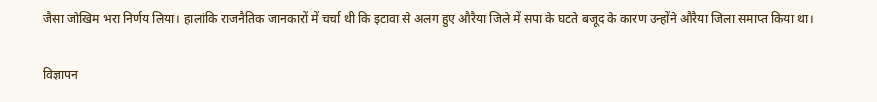जैसा जोखिम भरा निर्णय लिया। हालांकि राजनैतिक जानकारों में चर्चा थी कि इटावा से अलग हुए औरैया जिले में सपा के घटते बजूद के कारण उन्होंने औरैया जिला समाप्त किया था।

विज्ञापन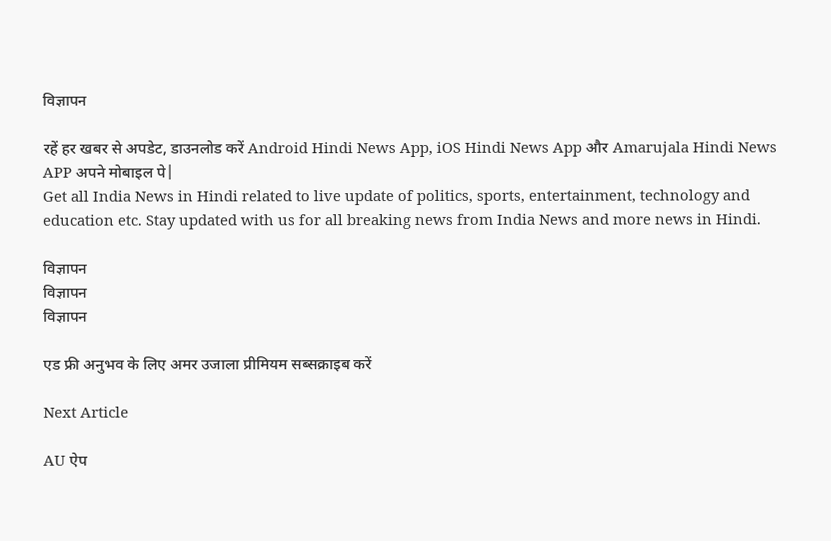विज्ञापन

रहें हर खबर से अपडेट, डाउनलोड करें Android Hindi News App, iOS Hindi News App और Amarujala Hindi News APP अपने मोबाइल पे|
Get all India News in Hindi related to live update of politics, sports, entertainment, technology and education etc. Stay updated with us for all breaking news from India News and more news in Hindi.

विज्ञापन
विज्ञापन
विज्ञापन

एड फ्री अनुभव के लिए अमर उजाला प्रीमियम सब्सक्राइब करें

Next Article

AU ऐप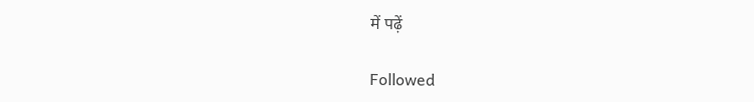में पढ़ें

Followed